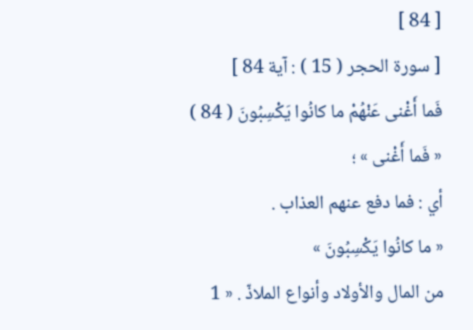[ 84 ]
[ سورة الحجر ( 15 ) : آية 84 ]
فَما أَغْنى عَنْهُمْ ما كانُوا يَكْسِبُونَ ( 84 )
« فَما أَغْنى » ؛
أي : فما دفع عنهم العذاب .
« ما كانُوا يَكْسِبُونَ »
من المال والأولاد وأنواع الملاذّ . « 1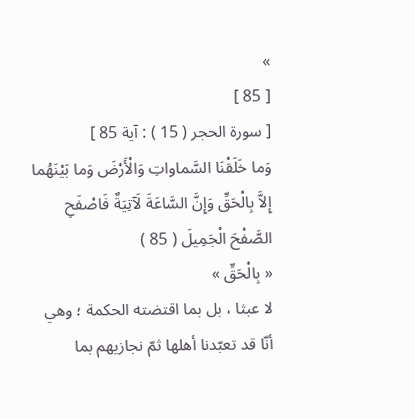»
[ 85 ]
[ سورة الحجر ( 15 ) : آية 85 ]
وَما خَلَقْنَا السَّماواتِ وَالْأَرْضَ وَما بَيْنَهُما إِلاَّ بِالْحَقِّ وَإِنَّ السَّاعَةَ لَآتِيَةٌ فَاصْفَحِ الصَّفْحَ الْجَمِيلَ ( 85 )
« بِالْحَقِّ »
لا عبثا ، بل بما اقتضته الحكمة ؛ وهي أنّا قد تعبّدنا أهلها ثمّ نجازيهم بما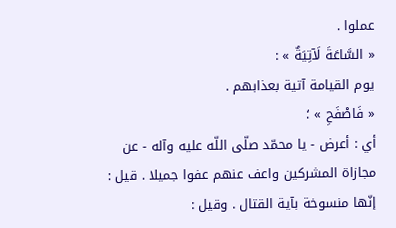عملوا .
« السَّاعَةَ لَآتِيَةٌ » :
يوم القيامة آتية بعذابهم .
« فَاصْفَحِ » ؛
أي : أعرض - يا محمّد صلّى اللّه عليه وآله - عن مجازاة المشركين واعف عنهم عفوا جميلا . قيل : إنّها منسوخة بآية القتال . وقيل :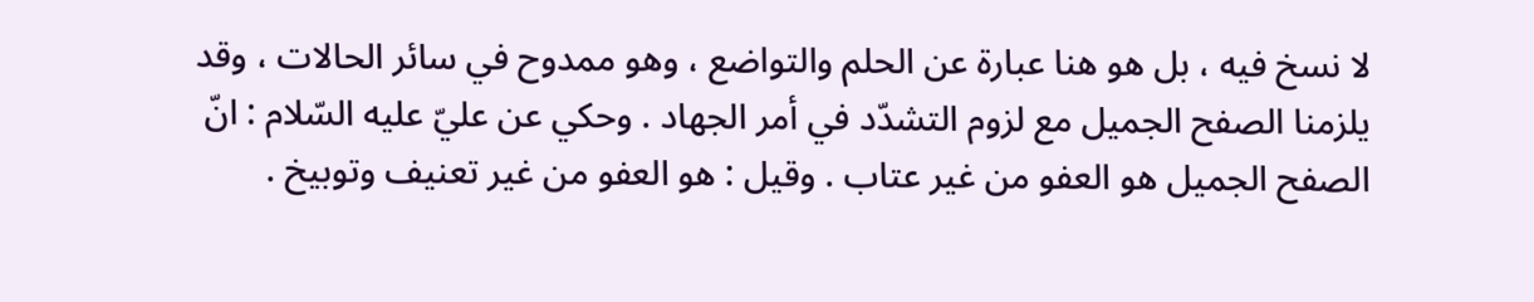لا نسخ فيه ، بل هو هنا عبارة عن الحلم والتواضع ، وهو ممدوح في سائر الحالات ، وقد يلزمنا الصفح الجميل مع لزوم التشدّد في أمر الجهاد . وحكي عن عليّ عليه السّلام : انّ الصفح الجميل هو العفو من غير عتاب . وقيل : هو العفو من غير تعنيف وتوبيخ .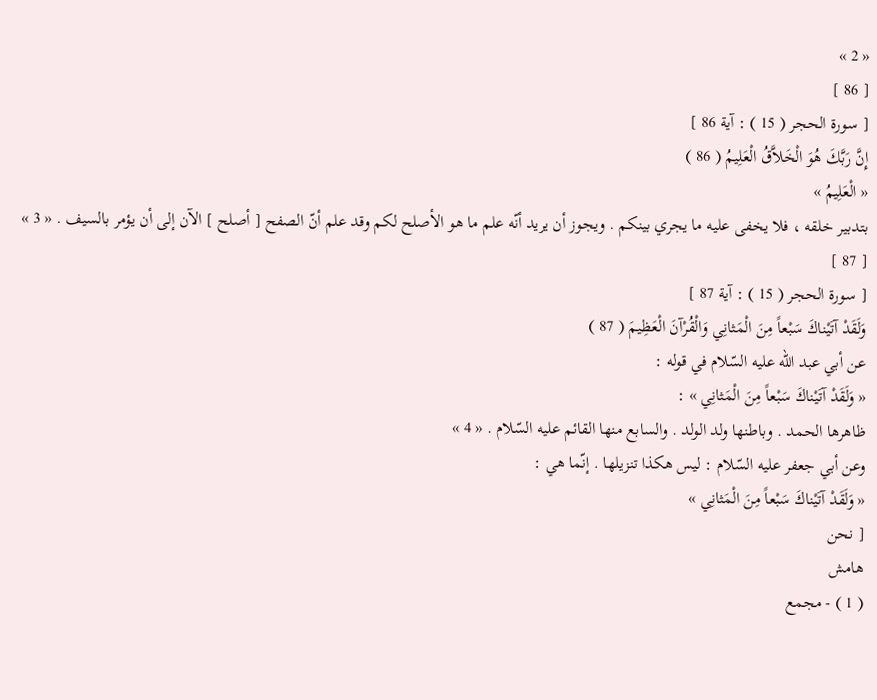« 2 »
[ 86 ]
[ سورة الحجر ( 15 ) : آية 86 ]
إِنَّ رَبَّكَ هُوَ الْخَلاَّقُ الْعَلِيمُ ( 86 )
« الْعَلِيمُ »
بتدبير خلقه ، فلا يخفى عليه ما يجري بينكم . ويجوز أن يريد أنّه علم ما هو الأصلح لكم وقد علم أنّ الصفح [ أصلح ] الآن إلى أن يؤمر بالسيف . « 3 »
[ 87 ]
[ سورة الحجر ( 15 ) : آية 87 ]
وَلَقَدْ آتَيْناكَ سَبْعاً مِنَ الْمَثانِي وَالْقُرْآنَ الْعَظِيمَ ( 87 )
عن أبي عبد اللّه عليه السّلام في قوله :
« وَلَقَدْ آتَيْناكَ سَبْعاً مِنَ الْمَثانِي » :
ظاهرها الحمد . وباطنها ولد الولد . والسابع منها القائم عليه السّلام . « 4 »
وعن أبي جعفر عليه السّلام : ليس هكذا تنزيلها . إنّما هي :
« وَلَقَدْ آتَيْناكَ سَبْعاً مِنَ الْمَثانِي »
[ نحن
هامش
( 1 ) - مجمع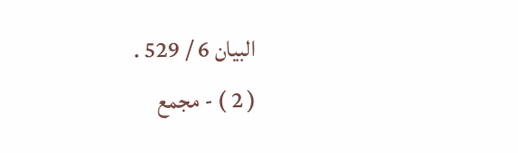البيان 6 / 529 .
( 2 ) - مجمع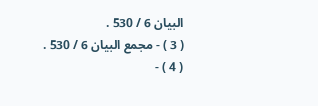البيان 6 / 530 .
( 3 ) - مجمع البيان 6 / 530 .
( 4 ) -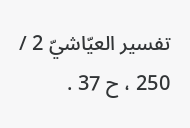تفسير العيّاشيّ 2 / 250 ، ح 37 .